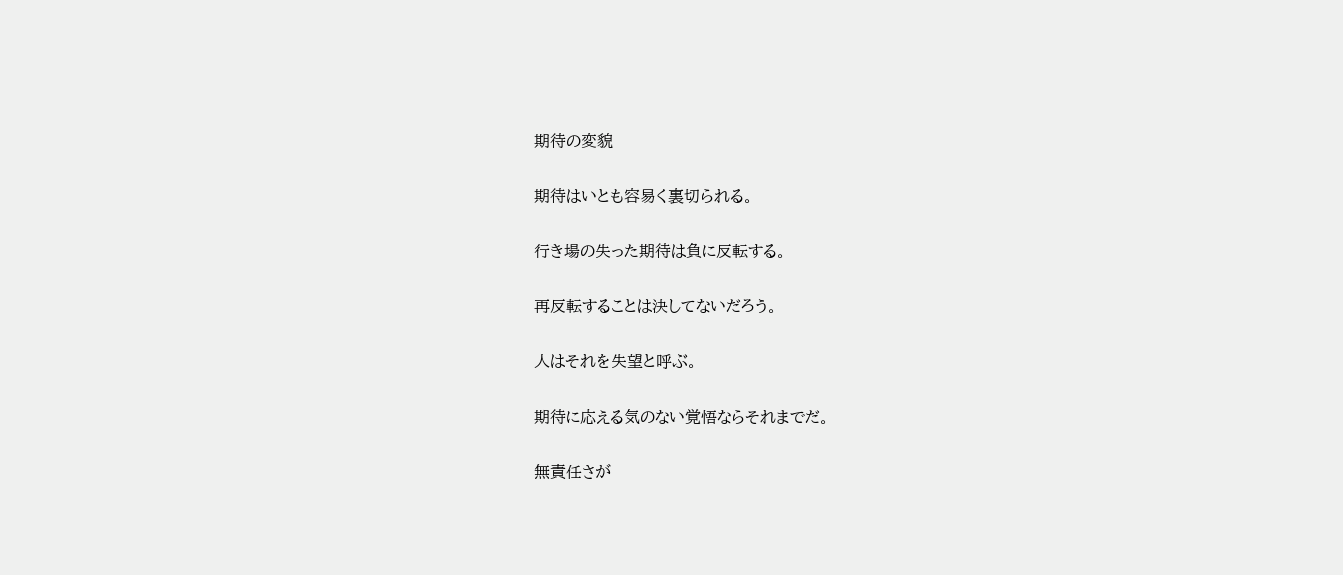期待の変貌

期待はいとも容易く裏切られる。

行き場の失った期待は負に反転する。

再反転することは決してないだろう。

人はそれを失望と呼ぶ。

期待に応える気のない覚悟ならそれまでだ。

無責任さが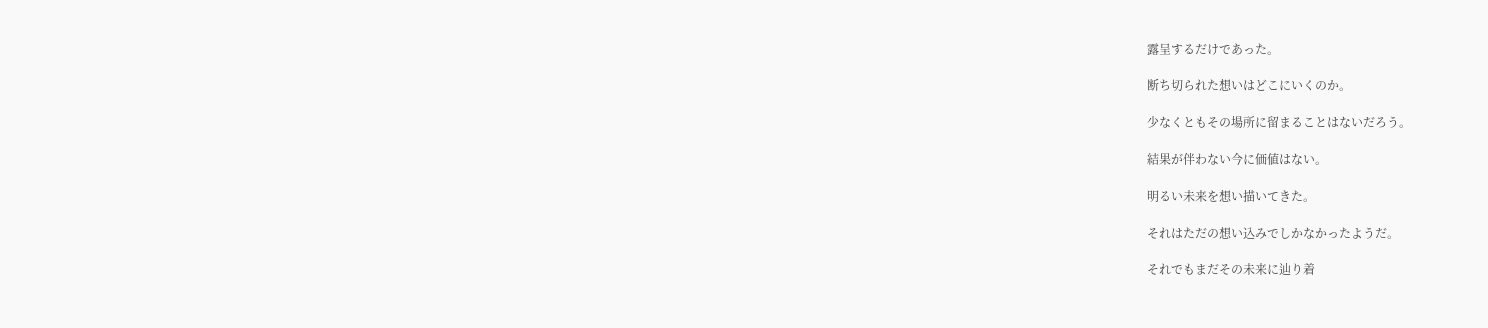露呈するだけであった。

断ち切られた想いはどこにいくのか。

少なくともその場所に留まることはないだろう。

結果が伴わない今に価値はない。

明るい未来を想い描いてきた。

それはただの想い込みでしかなかったようだ。

それでもまだその未来に辿り着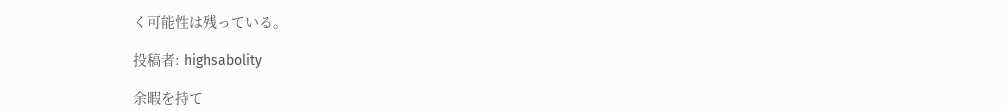く可能性は残っている。

投稿者: highsabolity

余暇を持て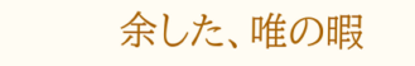余した、唯の暇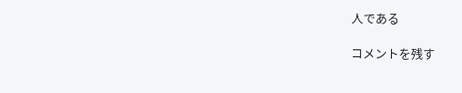人である

コメントを残す